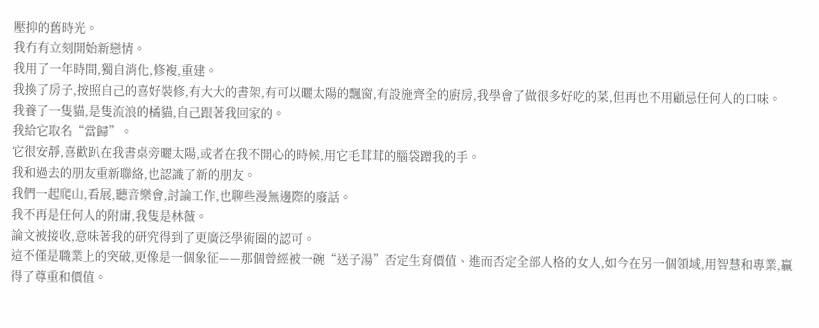壓抑的舊時光。
我冇有立刻開始新戀情。
我用了一年時間,獨自消化,修複,重建。
我換了房子,按照自己的喜好裝修,有大大的書架,有可以曬太陽的飄窗,有設施齊全的廚房,我學會了做很多好吃的菜,但再也不用顧忌任何人的口味。
我養了一隻貓,是隻流浪的橘貓,自己跟著我回家的。
我給它取名“當歸”。
它很安靜,喜歡趴在我書桌旁曬太陽,或者在我不開心的時候,用它毛茸茸的腦袋蹭我的手。
我和過去的朋友重新聯絡,也認識了新的朋友。
我們一起爬山,看展,聽音樂會,討論工作,也聊些漫無邊際的廢話。
我不再是任何人的附庸,我隻是林薇。
論文被接收,意味著我的研究得到了更廣泛學術圈的認可。
這不僅是職業上的突破,更像是一個象征——那個曾經被一碗“送子湯”否定生育價值、進而否定全部人格的女人,如今在另一個領域,用智慧和專業,贏得了尊重和價值。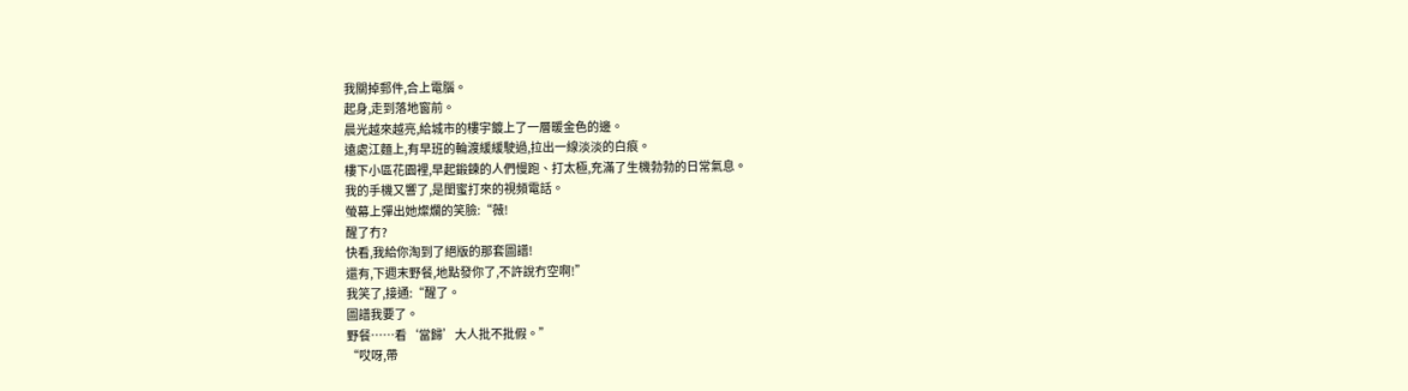我關掉郵件,合上電腦。
起身,走到落地窗前。
晨光越來越亮,給城市的樓宇鍍上了一層暖金色的邊。
遠處江麵上,有早班的輪渡緩緩駛過,拉出一線淡淡的白痕。
樓下小區花園裡,早起鍛鍊的人們慢跑、打太極,充滿了生機勃勃的日常氣息。
我的手機又響了,是閨蜜打來的視頻電話。
螢幕上彈出她燦爛的笑臉:“薇!
醒了冇?
快看,我給你淘到了絕版的那套圖譜!
還有,下週末野餐,地點發你了,不許說冇空啊!”
我笑了,接通:“醒了。
圖譜我要了。
野餐……看‘當歸’大人批不批假。”
“哎呀,帶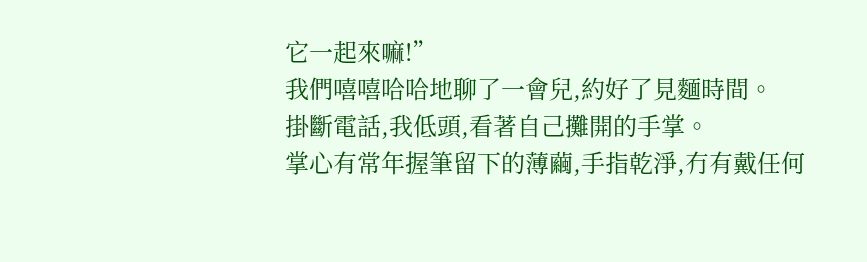它一起來嘛!”
我們嘻嘻哈哈地聊了一會兒,約好了見麵時間。
掛斷電話,我低頭,看著自己攤開的手掌。
掌心有常年握筆留下的薄繭,手指乾淨,冇有戴任何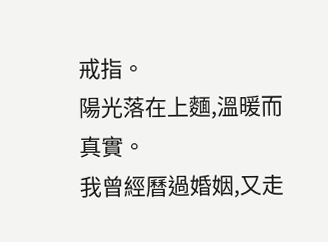戒指。
陽光落在上麵,溫暖而真實。
我曾經曆過婚姻,又走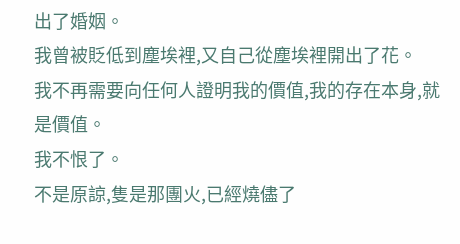出了婚姻。
我曾被貶低到塵埃裡,又自己從塵埃裡開出了花。
我不再需要向任何人證明我的價值,我的存在本身,就是價值。
我不恨了。
不是原諒,隻是那團火,已經燒儘了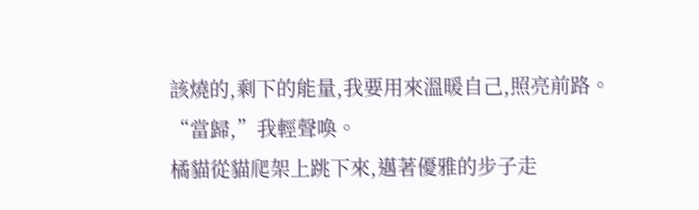該燒的,剩下的能量,我要用來溫暖自己,照亮前路。
“當歸,”我輕聲喚。
橘貓從貓爬架上跳下來,邁著優雅的步子走